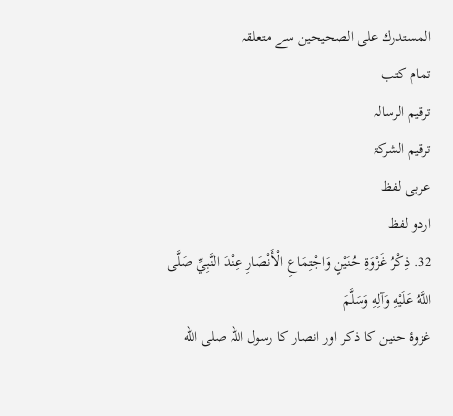المستدرك على الصحيحين سے متعلقہ
تمام کتب
ترقیم الرسالہ
ترقيم الشرکۃ
عربی لفظ
اردو لفظ
32. ذِكْرُ غَزْوَةِ حُنَيْنٍ وَاجْتِمَاعِ الْأَنْصَارِ عِنْدَ النَّبِيِّ صَلَّى اللَّهُ عَلَيْهِ وَآلِهِ وَسَلَّمَ
غزوۂ حنین کا ذکر اور انصار کا رسول اللہ صلى الله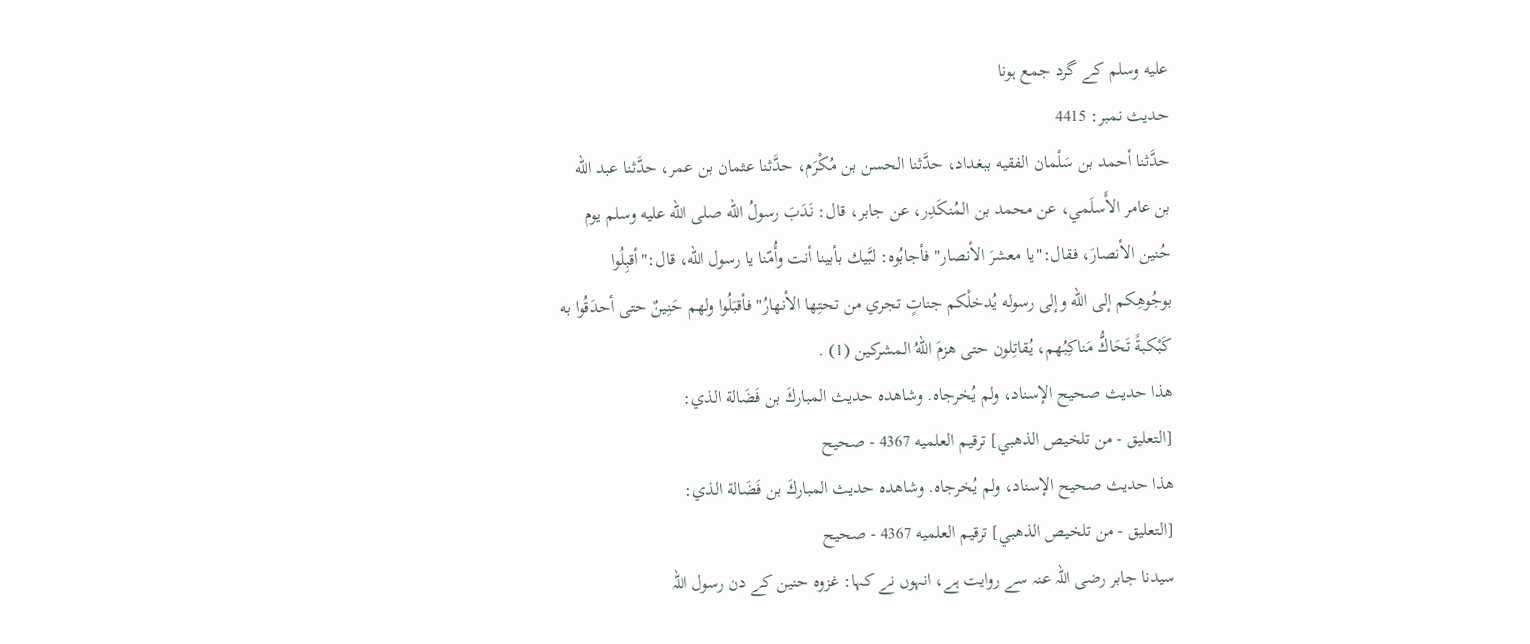عليه وسلم کے گرد جمع ہونا
حدیث نمبر: 4415
حدَّثنا أحمد بن سَلْمان الفقيه ببغداد، حدَّثنا الحسن بن مُكْرَم، حدَّثنا عثمان بن عمر، حدَّثنا عبد الله بن عامر الأَسلَمي، عن محمد بن المُنكَدِر، عن جابر، قال: نَدَبَ رسولُ الله صلى الله عليه وسلم يوم حُنين الأنصارَ، فقال:"يا معشرَ الأنصار" فأجابُوه: لبَّيك بأبينا أنت وأُمّنا يا رسول الله، قال:"أقبِلُوا بوجُوهِكم إلى الله وإلى رسوله يُدخلْكم جناتٍ تجري من تحتِها الأنهارُ" فأقبَلُوا ولهم حَنِينٌ حتى أحدَقُوا به كَبْكبةً تَحَاكُّ مَناكِبُهم، يُقاتِلون حتى هزمَ اللهُ المشركين (1) .
هذا حديث صحيح الإسناد، ولم يُخرجاه. وشاهده حديث المباركَ بن فَضَالة الذي:
[التعليق - من تلخيص الذهبي] ترقيم العلميه 4367 - صحيح
هذا حديث صحيح الإسناد، ولم يُخرجاه. وشاهده حديث المباركَ بن فَضَالة الذي:
[التعليق - من تلخيص الذهبي] ترقيم العلميه 4367 - صحيح
سیدنا جابر رضی اللہ عنہ سے روایت ہے، انہوں نے کہا: غزوہ حنین کے دن رسول اللہ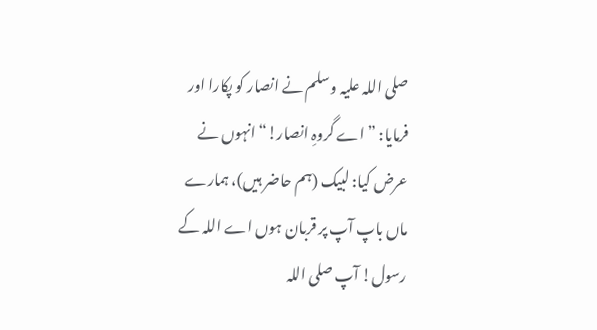صلی اللہ علیہ وسلم نے انصار کو پکارا اور فرمایا: ”اے گروہِ انصار!“ انہوں نے عرض کیا: لبیک (ہم حاضر ہیں)، ہمارے ماں باپ آپ پر قربان ہوں اے اللہ کے رسول! آپ صلی اللہ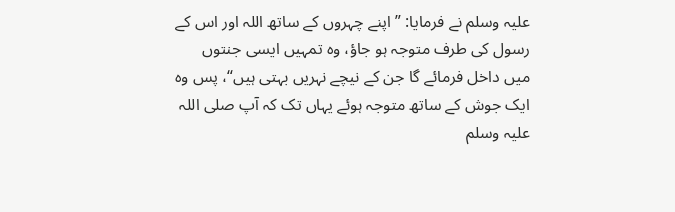علیہ وسلم نے فرمایا: ”اپنے چہروں کے ساتھ اللہ اور اس کے رسول کی طرف متوجہ ہو جاؤ، وہ تمہیں ایسی جنتوں میں داخل فرمائے گا جن کے نیچے نہریں بہتی ہیں“، پس وہ ایک جوش کے ساتھ متوجہ ہوئے یہاں تک کہ آپ صلی اللہ علیہ وسلم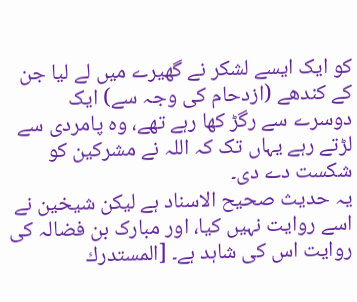کو ایک ایسے لشکر نے گھیرے میں لے لیا جن کے کندھے (ازدحام کی وجہ سے) ایک دوسرے سے رگڑ کھا رہے تھے، وہ پامردی سے لڑتے رہے یہاں تک کہ اللہ نے مشرکین کو شکست دے دی۔
یہ حدیث صحیح الاسناد ہے لیکن شیخین نے اسے روایت نہیں کیا، اور مبارک بن فضالہ کی روایت اس کی شاہد ہے۔ [المستدرك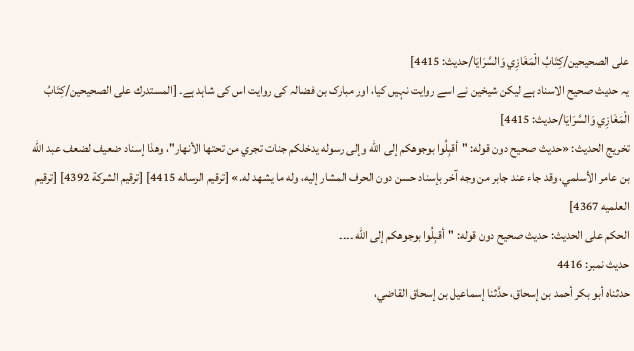على الصحيحين/كِتَابُ الْمَغَازِي وَالسَّرَايَا/حدیث: 4415]
یہ حدیث صحیح الاسناد ہے لیکن شیخین نے اسے روایت نہیں کیا، اور مبارک بن فضالہ کی روایت اس کی شاہد ہے۔ [المستدرك على الصحيحين/كِتَابُ الْمَغَازِي وَالسَّرَايَا/حدیث: 4415]
تخریج الحدیث: «حديث صحيح دون قوله: "أقبِلُوا بوجوهكم إلى الله وإلى رسوله يدخلكم جنات تجري من تحتها الأنهار"، وهذا إسناد ضعيف لضعف عبد الله بن عامر الأسلمي، وقد جاء عند جابر من وجه آخر بإسناد حسن دون الحرف المشار إليه، وله ما يشهد له.» [ترقيم الرساله 4415] [ترقيم الشركة 4392] [ترقيم العلميه 4367]
الحكم على الحديث: حديث صحيح دون قوله: "أقبِلُوا بوجوهكم إلى الله ۔۔۔۔
حدیث نمبر: 4416
حدثناه أبو بكر أحمد بن إسحاق، حدَّثنا إسماعيل بن إسحاق القاضي،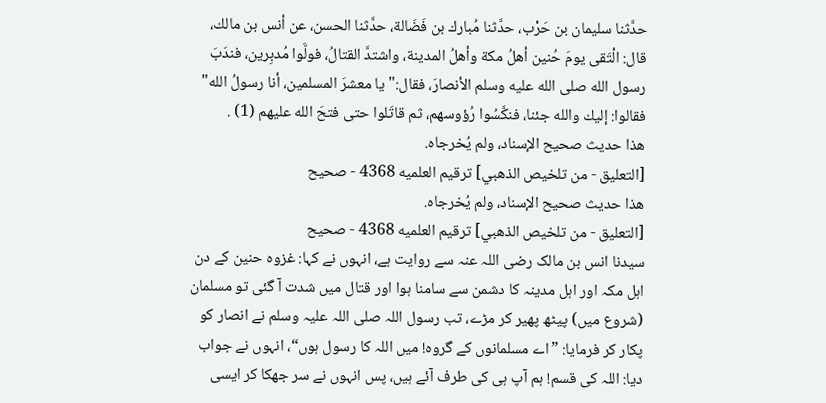حدَّثنا سليمان بن حَرْب، حدَّثنا مُبارك بن فَضَالة، حدَّثنا الحسن، عن أنس بن مالك، قال: الْتَقى يومَ حُنين أهلُ مكة وأهلُ المدينة، واشتدَّ القتالُ، فولَّوا مُدبِرين، فندَبَ رسول الله صلى الله عليه وسلم الأنصارَ، فقال:"يا معشرَ المسلمين، أنا رسولُ الله" فقالوا: إليك والله جئنا، فنكَّسُوا رُؤوسهم، ثم قاتَلوا حتى فتحَ الله عليهم (1) .
هذا حديث صحيح الإسناد، ولم يُخرجاه.
[التعليق - من تلخيص الذهبي] ترقيم العلميه 4368 - صحيح
هذا حديث صحيح الإسناد، ولم يُخرجاه.
[التعليق - من تلخيص الذهبي] ترقيم العلميه 4368 - صحيح
سیدنا انس بن مالک رضی اللہ عنہ سے روایت ہے، انہوں نے کہا: غزوہ حنین کے دن اہل مکہ اور اہل مدینہ کا دشمن سے سامنا ہوا اور قتال میں شدت آ گئی تو مسلمان (شروع میں) پیٹھ پھیر کر مڑے، تب رسول اللہ صلی اللہ علیہ وسلم نے انصار کو پکار کر فرمایا: ”اے مسلمانوں کے گروہ! میں اللہ کا رسول ہوں“، انہوں نے جواب دیا: اللہ کی قسم! ہم آپ ہی کی طرف آئے ہیں، پس انہوں نے سر جھکا کر ایسی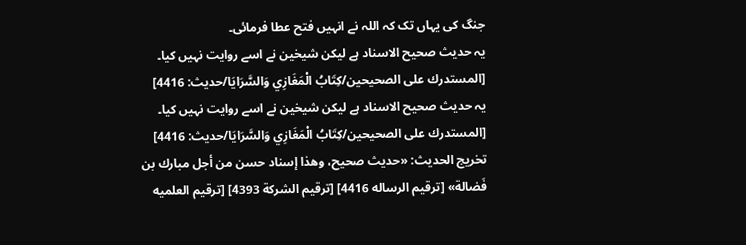جنگ کی یہاں تک کہ اللہ نے انہیں فتح عطا فرمائی۔
یہ حدیث صحیح الاسناد ہے لیکن شیخین نے اسے روایت نہیں کیا۔ [المستدرك على الصحيحين/كِتَابُ الْمَغَازِي وَالسَّرَايَا/حدیث: 4416]
یہ حدیث صحیح الاسناد ہے لیکن شیخین نے اسے روایت نہیں کیا۔ [المستدرك على الصحيحين/كِتَابُ الْمَغَازِي وَالسَّرَايَا/حدیث: 4416]
تخریج الحدیث: «حديث صحيح، وهذا إسناد حسن من أجل مبارك بن فَضالة» [ترقيم الرساله 4416] [ترقيم الشركة 4393] [ترقيم العلميه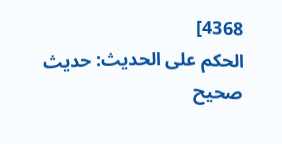4368]
الحكم على الحديث: حديث صحيح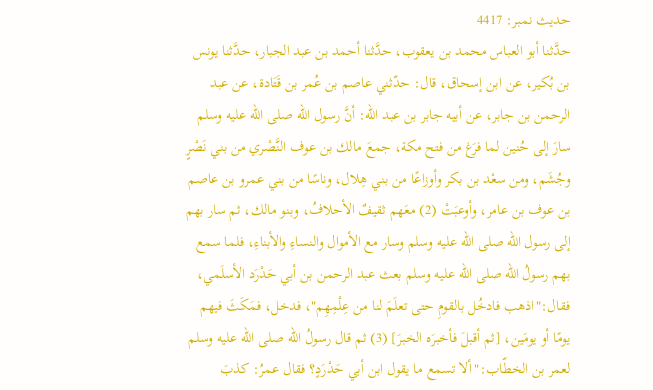حدیث نمبر: 4417
حدَّثنا أبو العباس محمد بن يعقوب، حدَّثنا أحمد بن عبد الجبار، حدَّثنا يونس بن بُكير، عن ابن إسحاق، قال: حدّثني عاصم بن عُمر بن قَتَادة، عن عبد الرحمن بن جابر، عن أبيه جابر بن عبد الله: أنَّ رسول الله صلى الله عليه وسلم سارَ إلى حُنين لما فرَغ من فتح مكة، جمعَ مالك بن عوف النَّصْري من بني نَصْرٍ وجُشَم، ومن سعْد بن بكر وأوزاعًا من بني هِلال، وناسًا من بني عمرو بن عاصم بن عوف بن عامر، وأوعبَتْ (2) معَهم ثقيفٌ الأحلافُ، وبنو مالك، ثم سار بهم إلى رسول الله صلى الله عليه وسلم وسار مع الأموال والنساءِ والأبناءِ، فلما سمع بهم رسولُ الله صلى الله عليه وسلم بعث عبد الرحمن بن أبي حَدْرَد الأسلَمي، فقال:"اذهب فادخُل بالقومِ حتى تعلَمَ لنا من عِلْمِهِم"، فدخل، فمَكَثَ فيهم يومًا أو يومَين، [ثم أقبلَ فأخبرَه الخبرَ] (3) ثم قال رسولُ الله صلى الله عليه وسلم لعمر بن الخطّاب:"ألا تسمع ما يقول ابن أبي حَدْرَدٍ؟ فقال عمرُ: كذبَ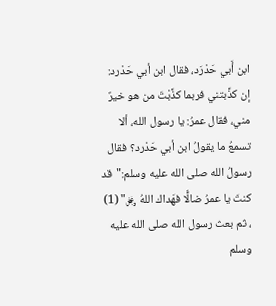ابن أَبي حَدْرَد، فقال ابن أبي حَدْرد: إن كذَّبتني فربما كذَّبْتَ من هو خيرٌ مني، فقال عمرُ: يا رسول الله، ألا تسمعُ ما يقولُ ابن أبي حَدْرد؟ فقال رسولُ الله صلى الله عليه وسلم:"قد كنتَ يا عمرُ ضالًّا فهَداك اللهُ ﷿" (1) ، ثم بعث رسول الله صلى الله عليه وسلم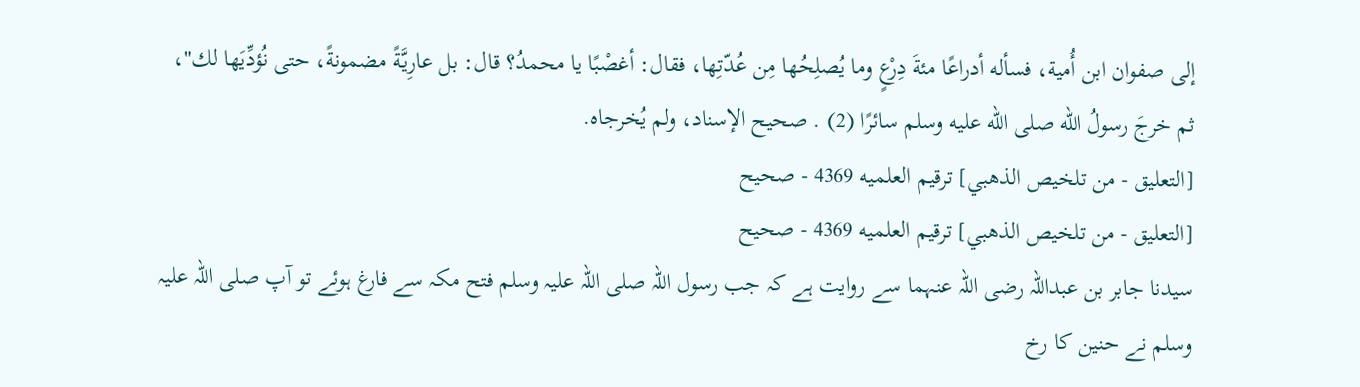إلى صفوان ابن أُمية، فسأله أدراعًا مئةَ دِرْعٍ وما يُصلِحُها مِن عُدّتِها، فقال: أغصْبًا يا محمدُ؟ قال: بل عارِيَّةً مضمونةً، حتى نُؤدِّيَها لك"، ثم خرجَ رسولُ الله صلى الله عليه وسلم سائرًا (2) . صحيح الإسناد، ولم يُخرجاه.
[التعليق - من تلخيص الذهبي] ترقيم العلميه 4369 - صحيح
[التعليق - من تلخيص الذهبي] ترقيم العلميه 4369 - صحيح
سیدنا جابر بن عبداللہ رضی اللہ عنہما سے روایت ہے کہ جب رسول اللہ صلی اللہ علیہ وسلم فتح مکہ سے فارغ ہوئے تو آپ صلی اللہ علیہ وسلم نے حنین کا رخ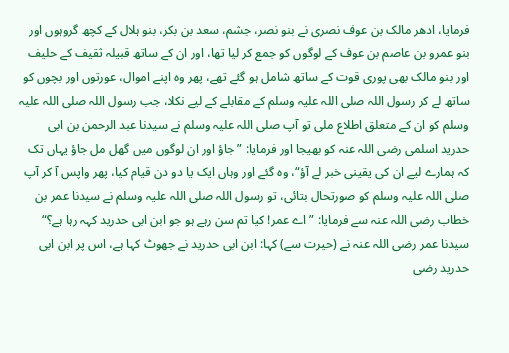فرمایا، ادھر مالک بن عوف نصری نے بنو نصر، جشم، سعد بن بکر، بنو ہلال کے کچھ گروہوں اور بنو عمرو بن عاصم بن عوف کے لوگوں کو جمع کر لیا تھا، اور ان کے ساتھ قبیلہ ثقیف کے حلیف اور بنو مالک بھی پوری قوت کے ساتھ شامل ہو گئے تھے، پھر وہ اپنے اموال، عورتوں اور بچوں کو ساتھ لے کر رسول اللہ صلی اللہ علیہ وسلم کے مقابلے کے لیے نکلا، جب رسول اللہ صلی اللہ علیہ وسلم کو ان کے متعلق اطلاع ملی تو آپ صلی اللہ علیہ وسلم نے سیدنا عبد الرحمن بن ابی حدرید اسلمی رضی اللہ عنہ کو بھیجا اور فرمایا: ”جاؤ اور ان لوگوں میں گھل مل جاؤ یہاں تک کہ ہمارے لیے ان کی یقینی خبر لے آؤ“، وہ گئے اور وہاں ایک یا دو دن قیام کیا، پھر واپس آ کر آپ صلی اللہ علیہ وسلم کو صورتحال بتائی، تو رسول اللہ صلی اللہ علیہ وسلم نے سیدنا عمر بن خطاب رضی اللہ عنہ سے فرمایا: ”اے عمر! کیا تم سن رہے ہو جو ابن ابی حدرید کہہ رہا ہے؟“ سیدنا عمر رضی اللہ عنہ نے (حیرت سے) کہا: ابن ابی حدرید نے جھوٹ کہا ہے، اس پر ابن ابی حدرید رضی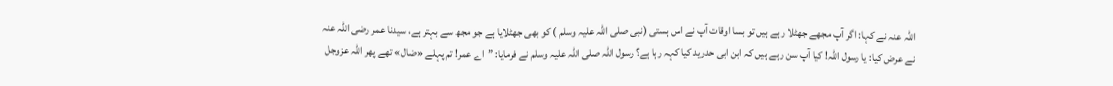اللہ عنہ نے کہا: اگر آپ مجھے جھٹلا رہے ہیں تو بسا اوقات آپ نے اس ہستی (نبی صلی اللہ علیہ وسلم ) کو بھی جھٹلایا ہے جو مجھ سے بہتر ہے، سیدنا عمر رضی اللہ عنہ نے عرض کیا: یا رسول اللہ! کیا آپ سن رہے ہیں کہ ابن ابی حدرید کیا کہہ رہا ہے؟ رسول اللہ صلی اللہ علیہ وسلم نے فرمایا: ”اے عمر! تم پہلے «ضال» تھے پھر اللہ عزوجل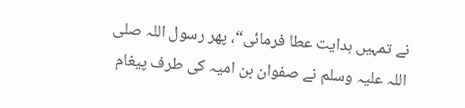نے تمہیں ہدایت عطا فرمائی“، پھر رسول اللہ صلی اللہ علیہ وسلم نے صفوان بن امیہ کی طرف پیغام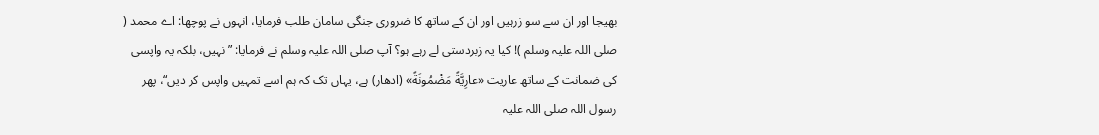بھیجا اور ان سے سو زرہیں اور ان کے ساتھ کا ضروری جنگی سامان طلب فرمایا، انہوں نے پوچھا: اے محمد ( صلی اللہ علیہ وسلم )! کیا یہ زبردستی لے رہے ہو؟ آپ صلی اللہ علیہ وسلم نے فرمایا: ”نہیں، بلکہ یہ واپسی کی ضمانت کے ساتھ عاریت «عارِيَّةً مَضْمُونَةً» (ادھار) ہے، یہاں تک کہ ہم اسے تمہیں واپس کر دیں“، پھر رسول اللہ صلی اللہ علیہ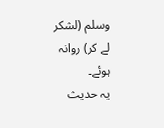وسلم (لشکر لے کر) روانہ ہوئے۔
یہ حدیث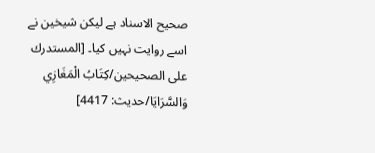صحیح الاسناد ہے لیکن شیخین نے اسے روایت نہیں کیا۔ [المستدرك على الصحيحين/كِتَابُ الْمَغَازِي وَالسَّرَايَا/حدیث: 4417]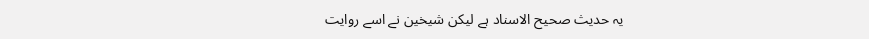یہ حدیث صحیح الاسناد ہے لیکن شیخین نے اسے روایت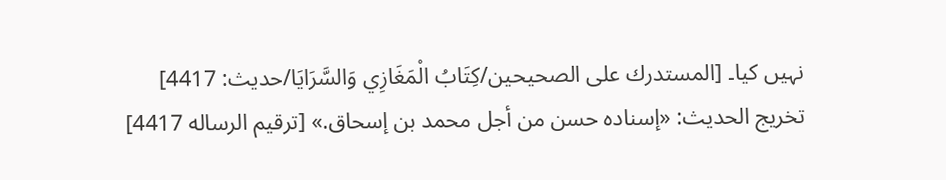نہیں کیا۔ [المستدرك على الصحيحين/كِتَابُ الْمَغَازِي وَالسَّرَايَا/حدیث: 4417]
تخریج الحدیث: «إسناده حسن من أجل محمد بن إسحاق.» [ترقيم الرساله 4417]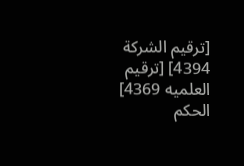[ترقيم الشركة 4394] [ترقيم العلميه 4369]
الحكم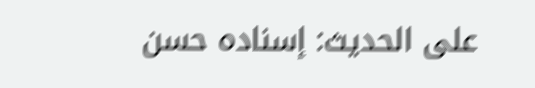على الحديث: إسناده حسن